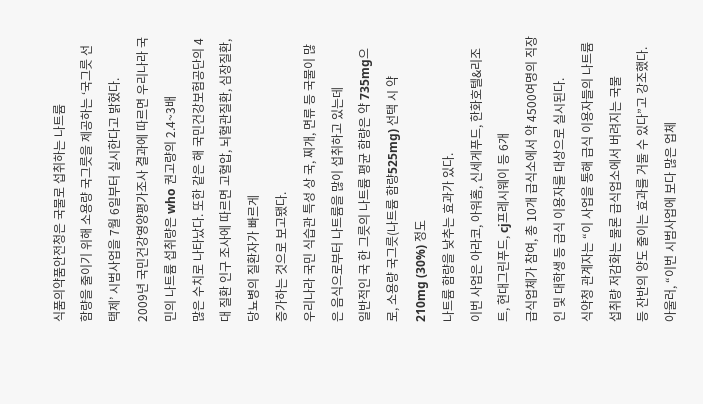식품의약품안전청은 국물로 섭취하는 나트륨
함량을 줄이기 위해 소용량 국그릇을 제공하는 ‘국그릇 선택제’ 시범사업을 7월 6일부터 실시한다고 밝혔다.
2009년 국민건강영양평가조사 결과에 따르면 우리나라 국민의 나트륨 섭취량은 who 권고량의 2.4~3배
많은 수치로 나타났다. 또한 같은 해 국민건강보험공단의 4대 질환 인구 조사에 따르면 고혈압, 뇌혈관질환, 심장질환, 당뇨병의 질환자가 빠르게
증가하는 것으로 보고됐다.
우리나라 국민 식습관 특성 상 국, 찌개, 면류 등 국물이 많은 음식으로부터 나트륨을 많이 섭취하고 있는데
일반적인 국 한 그릇의 나트륨 평균 함량은 약 735mg으로, 소용량 국그릇(나트륨 함량525mg) 선택 시 약 210mg (30%) 정도
나트륨 함량을 낮추는 효과가 있다.
이번 사업은 아라코, 아워홈, 신세게푸드, 한화호텔&리조트, 현대그린푸드, cj프레시웨이 등 6개
급식업체가 참여, 총 10개 급식소에서 약 4500여명의 직장인 및 대학생 등 급식 이용자를 대상으로 실시된다.
식약청 관계자는 “이 사업을 통해 급식 이용자들의 나트륨 섭취량 저감화는 물론 급식업소에서 버려지는 국물
등 잔반의 양도 줄이는 효과를 거둘 수 있다”고 강조했다. 아울러, “이번 시범사업에 보다 많은 업체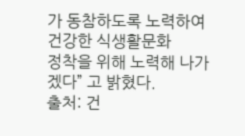가 동참하도록 노력하여 건강한 식생활문화
정착을 위해 노력해 나가겠다” 고 밝혔다.
출처: 건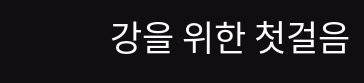강을 위한 첫걸음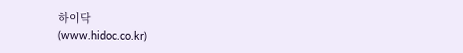하이닥
(www.hidoc.co.kr)